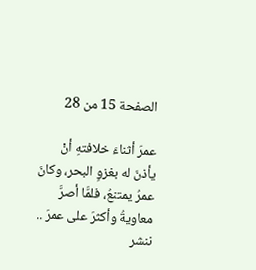الصفحة 15 من 28

عمرَ أثناءَ خلافتهِ أنْ يأذنَ له بغزوِ البحر، وكانَ عمرُ يمتنعُ، فلمَّا أصرَّ معاويةُ وأكثرَ على عمرَ .. ننشر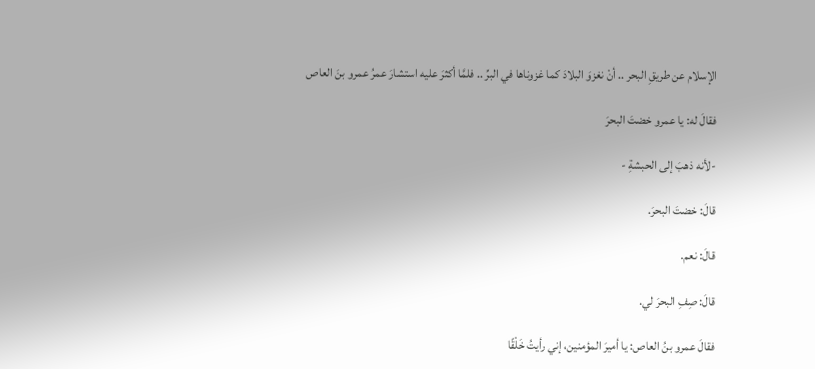الإسلام عن طريقِ البحر .. أنْ نغزوَ البلادَ كما غزوناها في البرِّ .. فلمَّا أكثرَ عليه استشارَ عمرُ عمرو بنَ العاص

فقالَ له: يا عمرو خضتَ البحرَ

-لأنه ذهبَ إلى الحبشةِ -

قالَ: خضتَ البحرَ.

قالَ: نعم.

قالَ: صِفِ البحرَ لي.

فقالَ عمرو بنُ العاص: يا أميرَ المؤمنين، إني رأيتُ خَلْقًا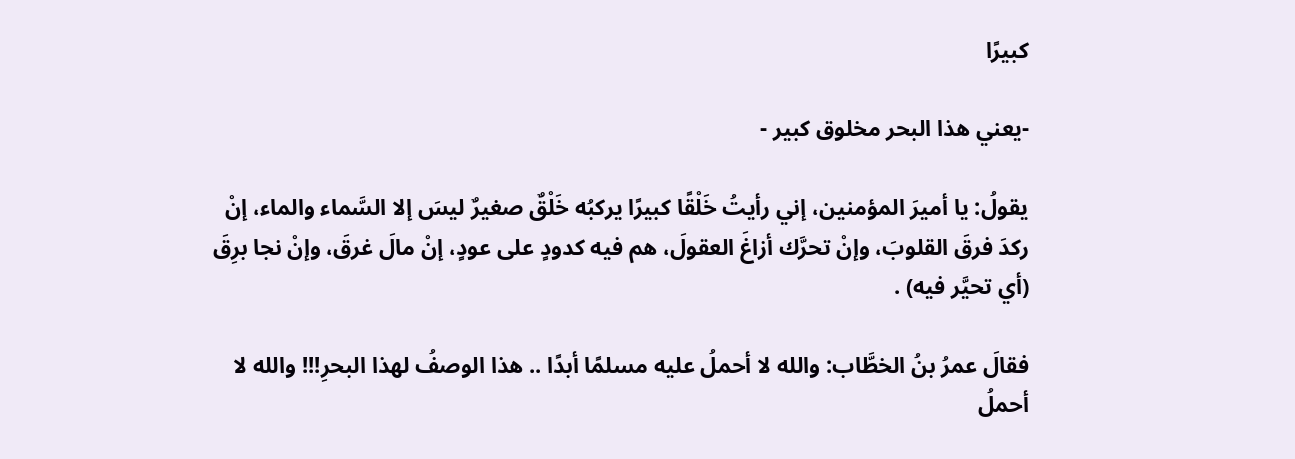كبيرًا

-يعني هذا البحر مخلوق كبير -

يقولُ: يا أميرَ المؤمنين، إني رأيتُ خَلْقًا كبيرًا يركبُه خَلْقٌ صغيرٌ ليسَ إلا السَّماء والماء، إنْ ركدَ فرقَ القلوبَ، وإنْ تحرَّك أزاغَ العقولَ، هم فيه كدودٍ على عودٍ، إنْ مالَ غرقَ، وإنْ نجا برِقَ (أي تحيَّر فيه) .

فقالَ عمرُ بنُ الخطَّاب: والله لا أحملُ عليه مسلمًا أبدًا .. هذا الوصفُ لهذا البحرِ!!! والله لا أحملُ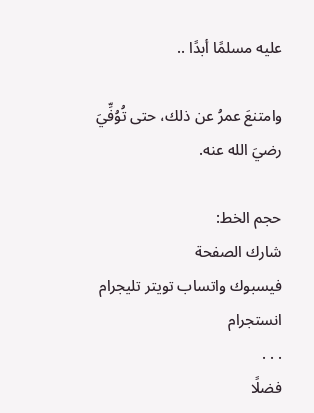عليه مسلمًا أبدًا ..

وامتنعَ عمرُ عن ذلك، حتى تُوُفِّيَ رضيَ الله عنه.

حجم الخط:
شارك الصفحة
فيسبوك واتساب تويتر تليجرام انستجرام
. . .
فضلًا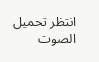انتظر تحميل الصوت